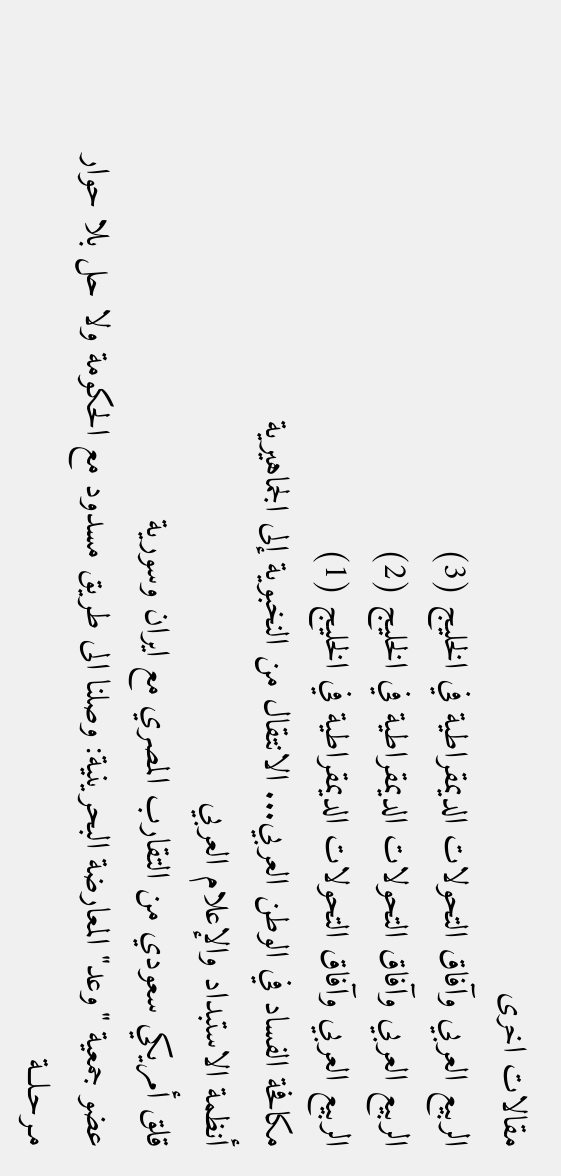مقالات اخرى
الربيع العربي وآفاق التحولات الديمقراطية في الخليج (3)
الربيع العربي وآفاق التحولات الديمقراطية في الخليج (2)
الربيع العربي وآفاق التحولات الديمقراطية في الخليج (1)
مكافحة الفساد في الوطن العربي... الانتقال من النخبوية إلى الجماهيرية
أنظمة الاستبداد والإعلام العربي
قلق أمريكي سعودي من التقارب المصري مع ايران وسورية
عضو جمعية "وعد" المعارضة البحرينية: وصلنا الى طريق مسدود مع الحكومة ولا حل بلا حوار
مـرحـلــة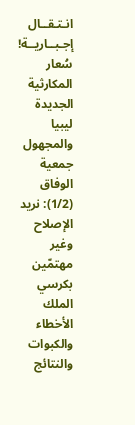انـتـقــال إجـبــاريــة!
سُعار المكارثية الجديدة
ليبيا والمجهول
جمعية الوفاق (1/2): نريد الإصلاح وغير مهتمّين بكرسي الملك
الأخطاء والكبوات والنتائج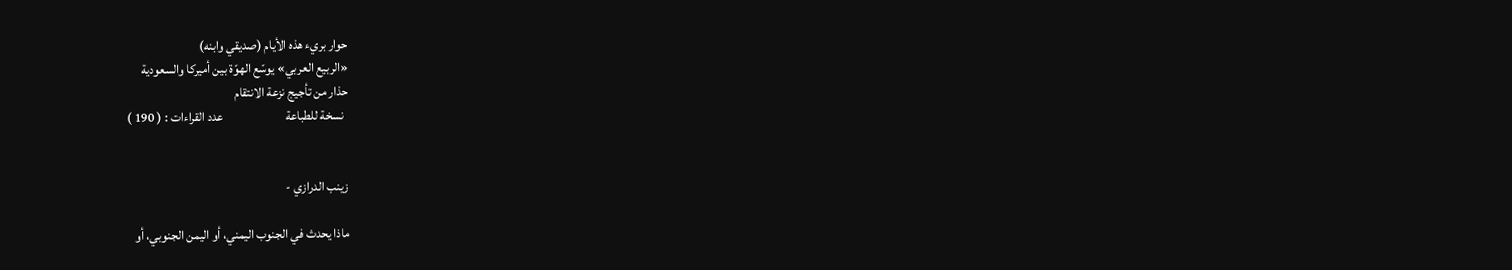حوار بريء هذه الأيام (صديقي وابنه)
«الربيع العربي» يوسّع الهوّة بين أميركا والسعودية
حذار من تأجيج نزعة الانتقام
  نسخة للطباعة                        عدد القراءات : ( 190 )


زينب الدرازي -

ماذا يحدث في الجنوب اليمني، أو اليمن الجنوبي، أو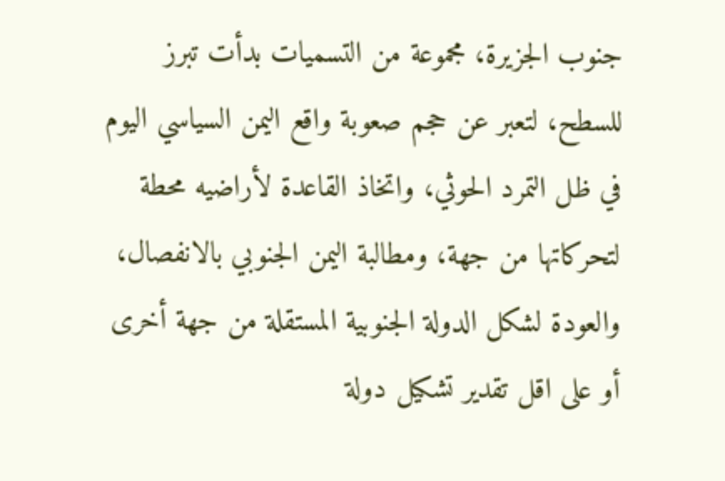جنوب الجزيرة، مجموعة من التسميات بدأت تبرز للسطح، لتعبر عن حجم صعوبة واقع اليمن السياسي اليوم في ظل التمرد الحوثي، واتخاذ القاعدة لأراضيه محطة لتحركاتها من جهة، ومطالبة اليمن الجنوبي بالانفصال، والعودة لشكل الدولة الجنوبية المستقلة من جهة أخرى أو على اقل تقدير تشكيل دولة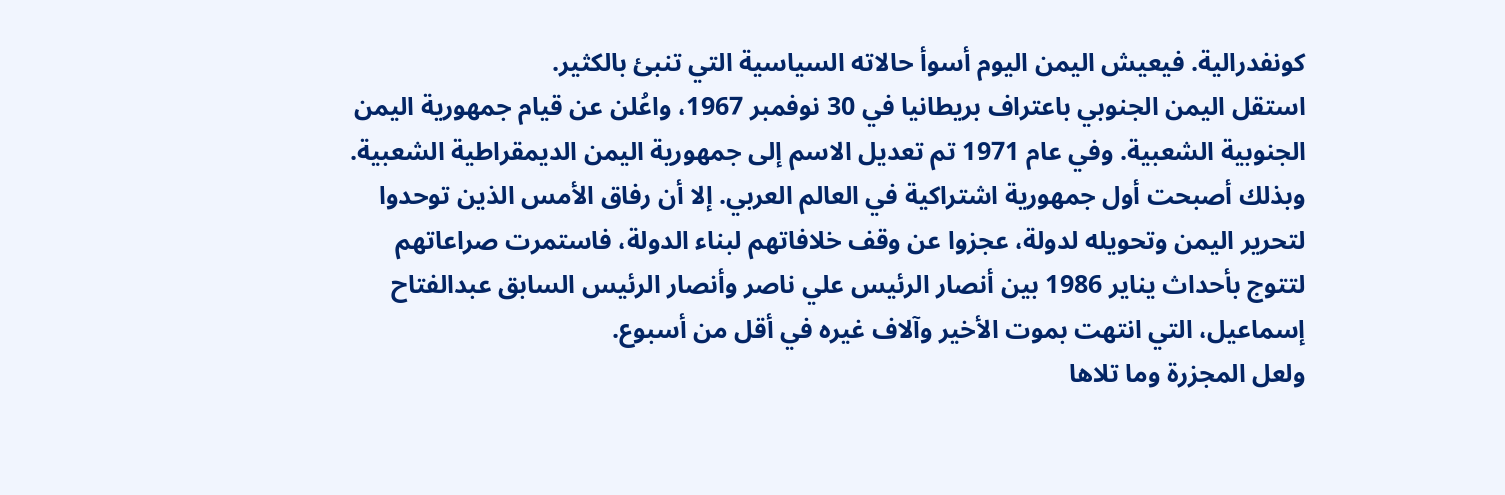كونفدرالية. فيعيش اليمن اليوم أسوأ حالاته السياسية التي تنبئ بالكثير.
استقل اليمن الجنوبي باعتراف بريطانيا في 30 نوفمبر 1967، واعُلن عن قيام جمهورية اليمن الجنوبية الشعبية. وفي عام 1971 تم تعديل الاسم إلى جمهورية اليمن الديمقراطية الشعبية. وبذلك أصبحت أول جمهورية اشتراكية في العالم العربي. إلا أن رفاق الأمس الذين توحدوا لتحرير اليمن وتحويله لدولة، عجزوا عن وقف خلافاتهم لبناء الدولة، فاستمرت صراعاتهم لتتوج بأحداث يناير 1986 بين أنصار الرئيس علي ناصر وأنصار الرئيس السابق عبدالفتاح إسماعيل، التي انتهت بموت الأخير وآلاف غيره في أقل من أسبوع.
ولعل المجزرة وما تلاها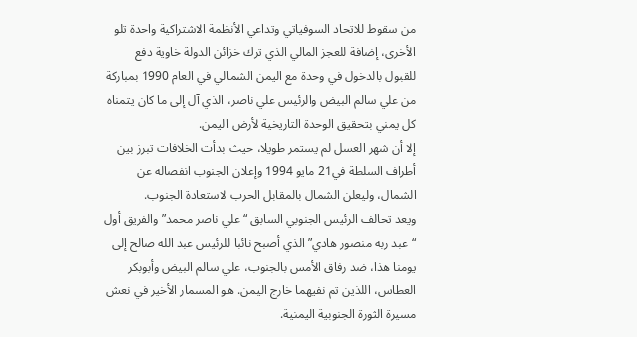من سقوط للاتحاد السوفياتي وتداعي الأنظمة الاشتراكية واحدة تلو الأخرى، إضافة للعجز المالي الذي ترك خزائن الدولة خاوية دفع للقبول بالدخول في وحدة مع اليمن الشمالي في العام 1990 بمباركة من علي سالم البيض والرئيس علي ناصر، الذي آل إلى ما كان يتمناه كل يمني بتحقيق الوحدة التاريخية لأرض اليمن.
إلا أن شهر العسل لم يستمر طويلا، حيث بدأت الخلافات تبرز بين أطراف السلطة في21 مايو 1994 وإعلان الجنوب انفصاله عن الشمال، وليعلن الشمال بالمقابل الحرب لاستعادة الجنوب.
ويعد تحالف الرئيس الجنوبي السابق “علي ناصر محمد” والفريق أول “عبد ربه منصور هادي” الذي أصبح نائبا للرئيس عبد الله صالح إلى يومنا هذا، ضد رفاق الأمس بالجنوب، علي سالم البيض وأبوبكر العطاس، اللذين تم نفيهما خارج اليمن. هو المسمار الأخير في نعش مسيرة الثورة الجنوبية اليمنية.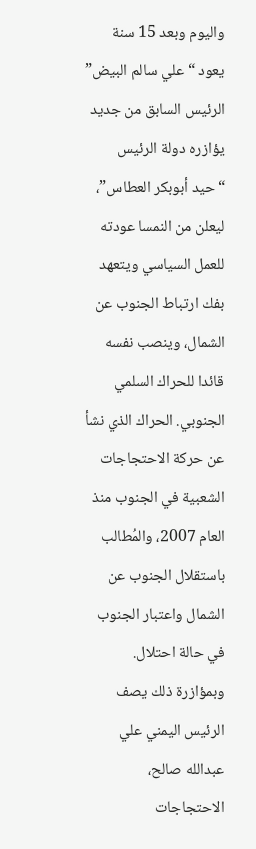واليوم وبعد 15 سنة يعود “علي سالم البيض” الرئيس السابق من جديد يؤازره دولة الرئيس “حيد أبوبكر العطاس”، ليعلن من النمسا عودته للعمل السياسي ويتعهد بفك ارتباط الجنوب عن الشمال، وينصب نفسه قائدا للحراك السلمي الجنوبي. الحراك الذي نشأ عن حركة الاحتجاجات الشعبية في الجنوب منذ العام 2007، والمُطالب باستقلال الجنوب عن الشمال واعتبار الجنوب في حالة احتلال.
وبمؤازرة ذلك يصف الرئيس اليمني علي عبدالله صالح، الاحتجاجات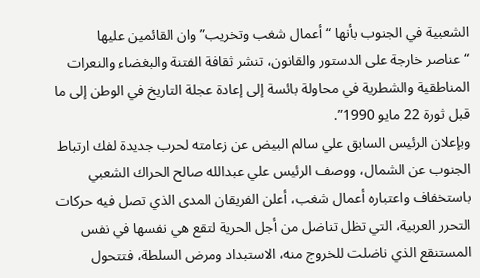الشعبية في الجنوب بأنها “أعمال شغب وتخريب” وان القائمين عليها “عناصر خارجة على الدستور والقانون، تنشر ثقافة الفتنة والبغضاء والنعرات المناطقية والشطرية في محاولة بائسة إلى إعادة عجلة التاريخ في الوطن إلى ما قبل ثورة 22 مايو 1990”.
وبإعلان الرئيس السابق علي سالم البيض عن زعامته لحرب جديدة لفك ارتباط الجنوب عن الشمال، ووصف الرئيس علي عبدالله صالح الحراك الشعبي باستخفاف واعتباره أعمال شغب، أعلن الفريقان المدى الذي تصل فيه حركات التحرر العربية، التي تظل تناضل من أجل الحرية لتقع هي نفسها في نفس المستنقع الذي ناضلت للخروج منه، الاستبداد ومرض السلطة، فتتحول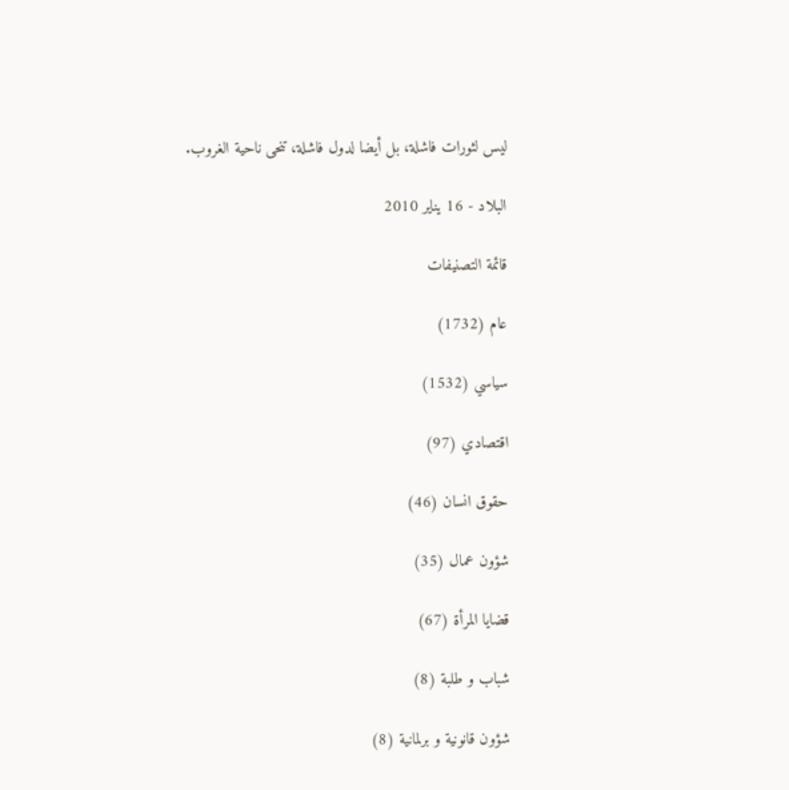ليس لثورات فاشلة، بل أيضا لدول فاشلة، تنحى ناحية الغروب.

البلاد - 16 يناير 2010

قائمة التصنيفات

عام (1732)

سياسي (1532)

اقتصادي (97)

حقوق انسان (46)

شؤون عمال (35)

قضايا المرأة (67)

شباب و طلبة (8)

شؤون قانونية و برلمانية (8)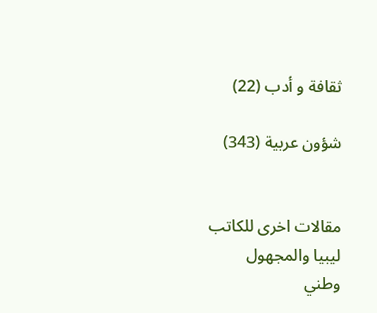ثقافة و أدب (22)

شؤون عربية (343)


مقالات اخرى للكاتب
ليبيا والمجهول
وطني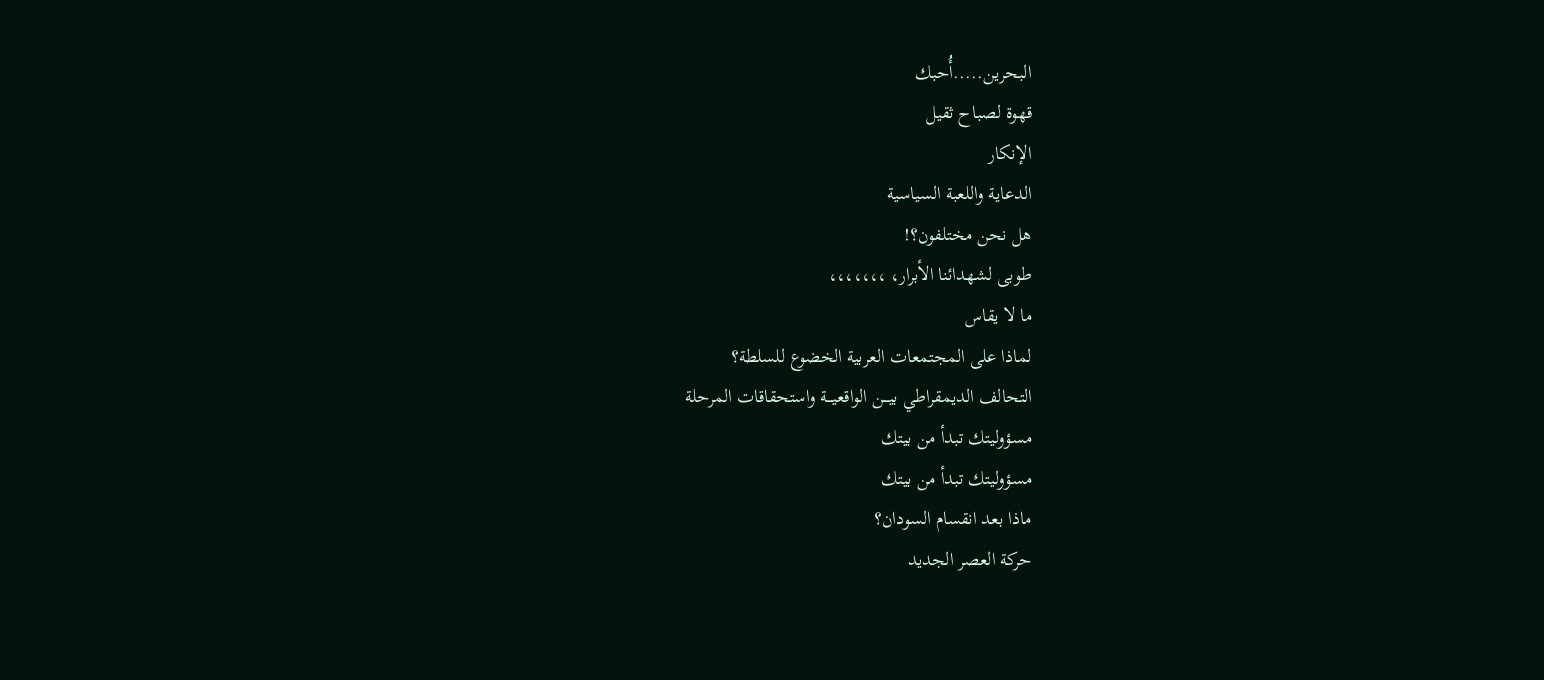البحرين.....أُحبك
قهوة لصباح ثقيل
الإنكار
الدعاية واللعبة السياسية
هل نحن مختلفون؟!
طوبى لشهدائنا الأبرار، ،،،،،،،
ما لا يقاس
لماذا على المجتمعات العربية الخضوع للسلطة؟
التحالف الديمقراطي بيـــن الواقعيـــة واستحقاقات المرحلة
مسؤوليتك تبدأ من بيتك
مسؤوليتك تبدأ من بيتك
ماذا بعد انقسام السودان؟
حركة العصر الجديد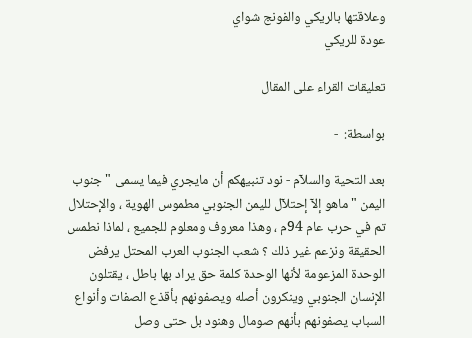وعلاقتها بالريكي والفونج شواي
عودة للريكي

تعليقات القراء على المقال

بواسطة:  -

بعد التحية والسلآم - نود تنبيهكم أن مايجري فيما يسمى " جنوب اليمن " ماهو إلآ إحتلآل لليمن الجنوبي مطموس الهوية ، والإحتلال تم في حرب عام 94م ، وهذا معروف ومعلوم للجميع ، لماذا نطمس الحقيقة ونزعم غير ذلك ؟ شعب الجنوب العرب المحتل يرفض الوحدة المزعومة لأنها الوحدة كلمة حق يراد بها باطل ، يقتلون الإنسان الجنوبي وينكرون أصله ويصفونهم بأقذع الصفات وأنواع السباب يصفونهم بأنهم صومال وهنود بل حتى وصل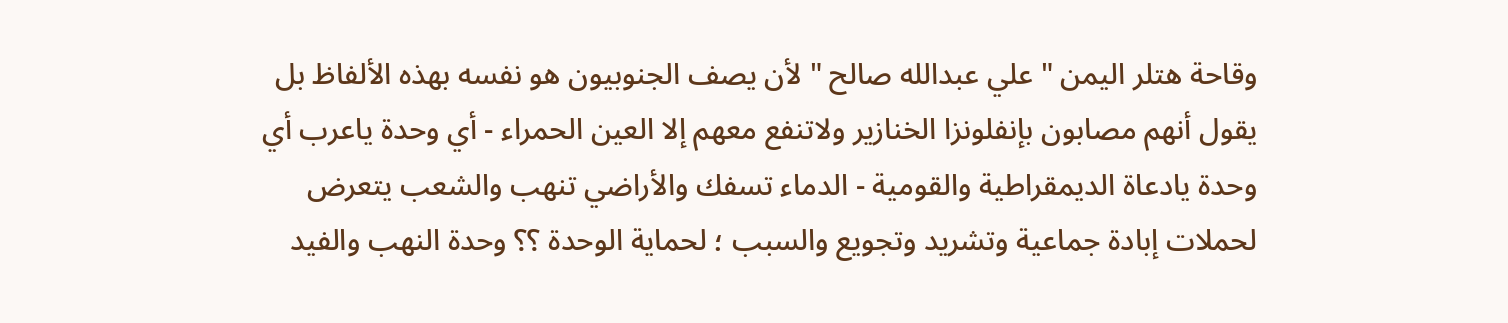وقاحة هتلر اليمن " علي عبدالله صالح " لأن يصف الجنوبيون هو نفسه بهذه الألفاظ بل يقول أنهم مصابون بإنفلونزا الخنازير ولاتنفع معهم إلا العين الحمراء - أي وحدة ياعرب أي وحدة يادعاة الديمقراطية والقومية - الدماء تسفك والأراضي تنهب والشعب يتعرض لحملات إبادة جماعية وتشريد وتجويع والسبب ؛ لحماية الوحدة ؟؟ وحدة النهب والفيد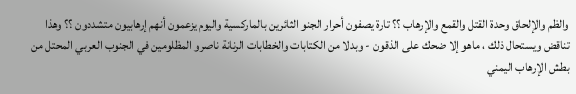والظم والإلحاق وحدة القتل والقمع والإرهاب ؟؟ تارة يصفون أحرار الجنو الثائرين بالماركسية واليوم يزعمون أنهم إرهابيون متشددون ؟؟ وهذا تناقض ويستحال ذلك ، ماهو إلا ضحك على الذقون - وبدلا من الكتابات والخطابات الرنانة ناصرو المظلومين في الجنوب العربي المحتل من بطش الإرهاب اليمني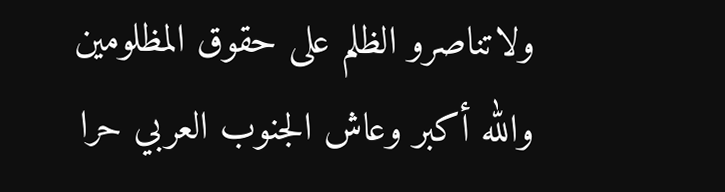ولاتناصرو الظلم على حقوق المظلومين والله أكبر وعاش الجنوب العربي حرا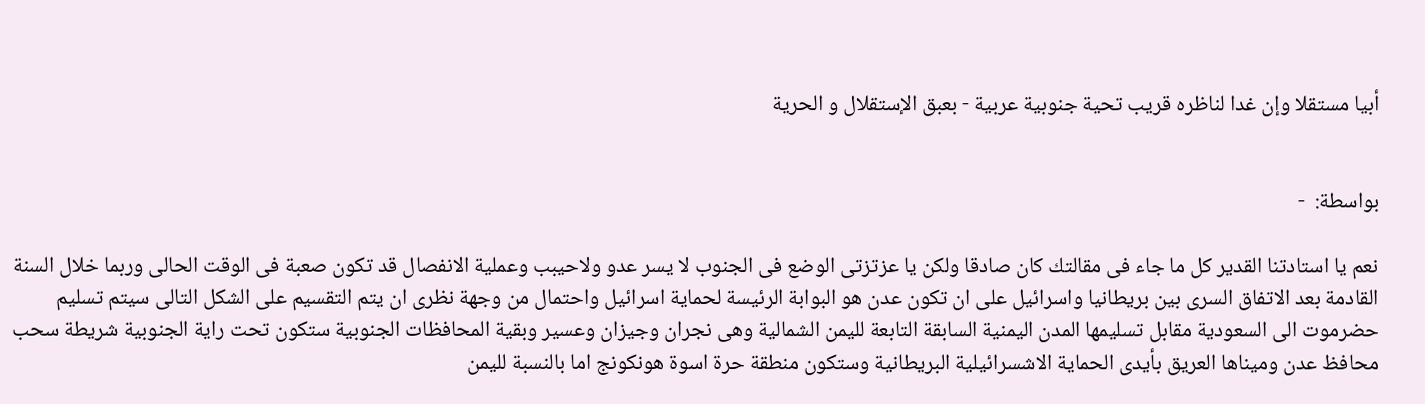أبيا مستقلا وإن غدا لناظره قريب تحية جنوبية عربية - بعبق الإستقلال و الحرية


بواسطة:  -

نعم يا استادتنا القدير كل ما جاء فى مقالتك كان صادقا ولكن يا عزتزتى الوضع فى الجنوب لا يسر عدو ولاحيبب وعملية الانفصال قد تكون صعبة فى الوقت الحالى وربما خلال السنة القادمة بعد الاتفاق السرى بين بريطانيا واسرائيل على ان تكون عدن هو البوابة الرئيسة لحماية اسرائيل واحتمال من وجهة نظرى ان يتم التقسيم على الشكل التالى سيتم تسليم حضرموت الى السعودية مقابل تسليمها المدن اليمنية السابقة التابعة لليمن الشمالية وهى نجران وجيزان وعسير وبقية المحافظات الجنوبية ستكون تحت راية الجنوبية شريطة سحب محافظ عدن وميناها العريق بأيدى الحماية الاشسرائيلية البريطانية وستكون منطقة حرة اسوة هونكونج اما بالنسبة لليمن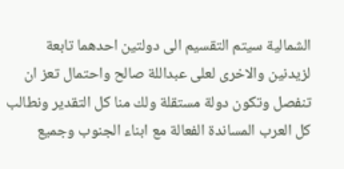الشمالية سيتم التقسيم الى دولتين احدهما تابعة لزيدنين والاخرى لعلى عبداللة صالح واحتمال تعز ان تنفصل وتكون دولة مستقلة ولك منا كل التقدير ونطالب كل العرب المساندة الفعالة مع ابناء الجنوب وجميع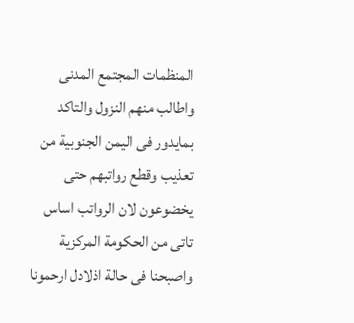المنظمات المجتمع المدنى واطالب منهم النزول والتاكد بمايدور فى اليمن الجنوبية من تعذيب وقطع رواتبهم حتى يخضوعون لان الرواتب اساس تاتى من الحكومة المركزية واصبحنا فى حالة اذلادل ارحمونا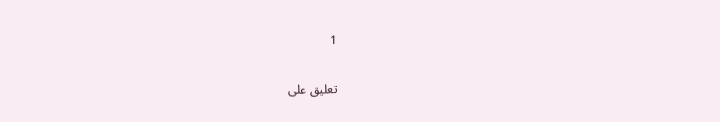1

تعليق على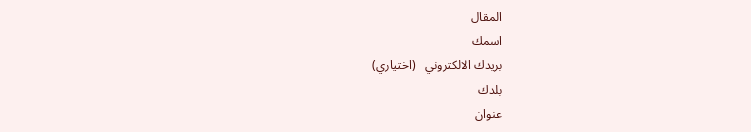المقال
اسمك
بريدك الالكتروني   (اختياري)
بلدك
عنوان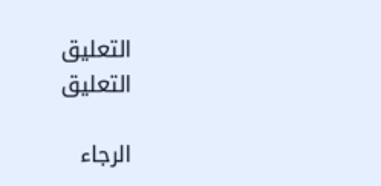التعليق
التعليق

الرجاء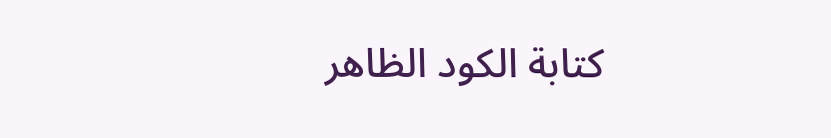كتابة الكود الظاهر